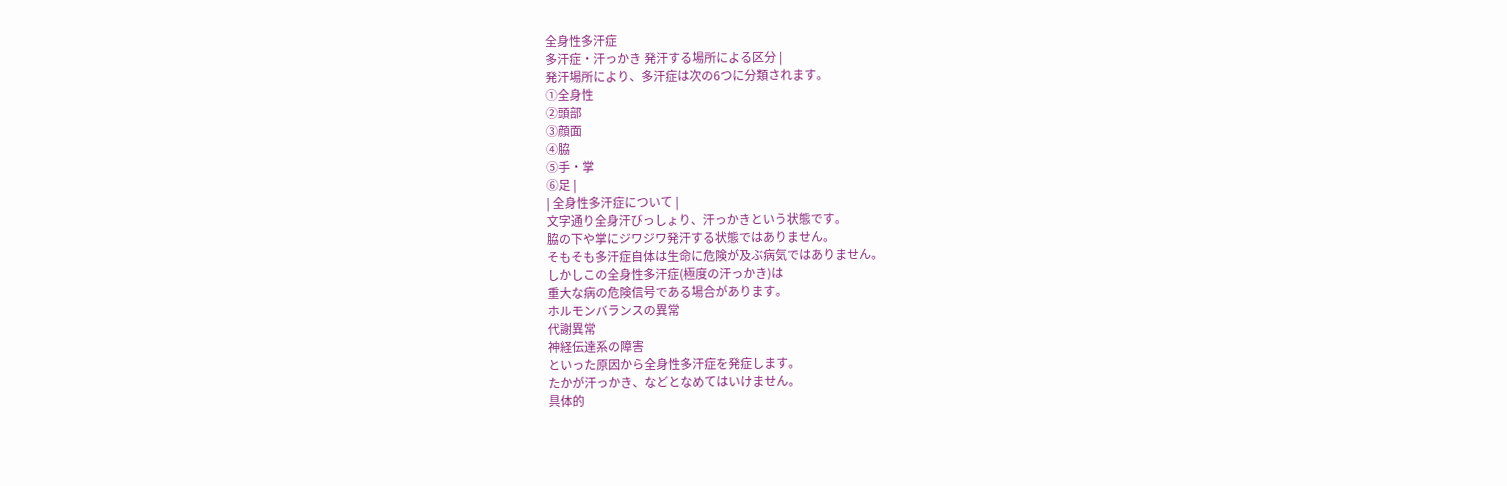全身性多汗症
多汗症・汗っかき 発汗する場所による区分 |
発汗場所により、多汗症は次の6つに分類されます。
①全身性
②頭部
③顔面
④脇
⑤手・掌
⑥足 |
| 全身性多汗症について |
文字通り全身汗びっしょり、汗っかきという状態です。
脇の下や掌にジワジワ発汗する状態ではありません。
そもそも多汗症自体は生命に危険が及ぶ病気ではありません。
しかしこの全身性多汗症(極度の汗っかき)は
重大な病の危険信号である場合があります。
ホルモンバランスの異常
代謝異常
神経伝達系の障害
といった原因から全身性多汗症を発症します。
たかが汗っかき、などとなめてはいけません。
具体的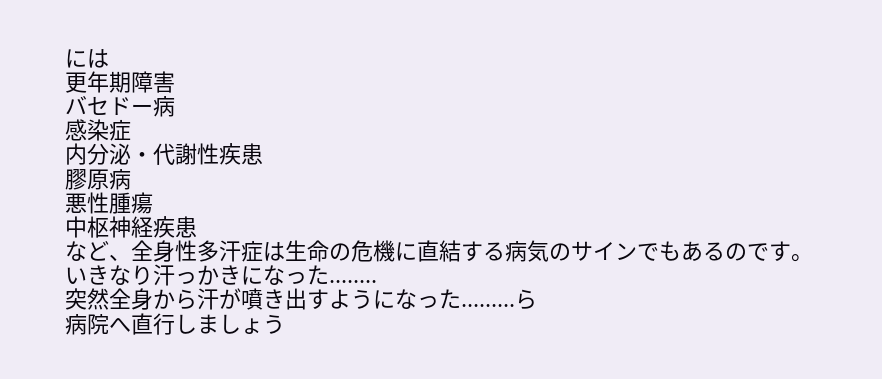には
更年期障害
バセドー病
感染症
内分泌・代謝性疾患
膠原病
悪性腫瘍
中枢神経疾患
など、全身性多汗症は生命の危機に直結する病気のサインでもあるのです。
いきなり汗っかきになった........
突然全身から汗が噴き出すようになった.........ら
病院へ直行しましょう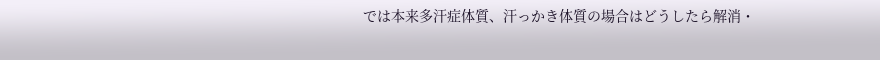では本来多汗症体質、汗っかき体質の場合はどうしたら解消・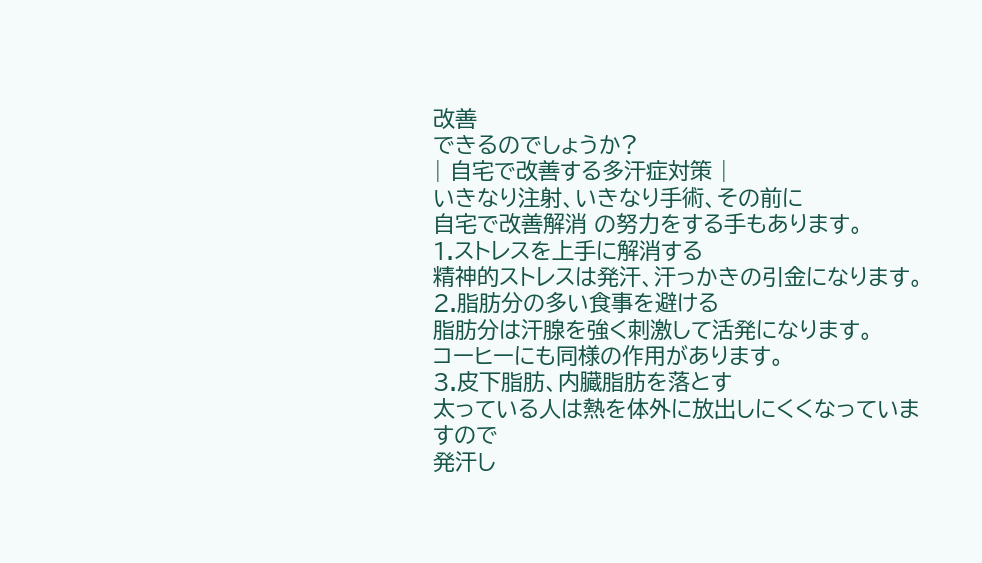改善
できるのでしょうか?
| 自宅で改善する多汗症対策 |
いきなり注射、いきなり手術、その前に
自宅で改善解消 の努力をする手もあります。
1.ストレスを上手に解消する
精神的ストレスは発汗、汗っかきの引金になります。
2.脂肪分の多い食事を避ける
脂肪分は汗腺を強く刺激して活発になります。
コーヒーにも同様の作用があります。
3.皮下脂肪、内臓脂肪を落とす
太っている人は熱を体外に放出しにくくなっていますので
発汗し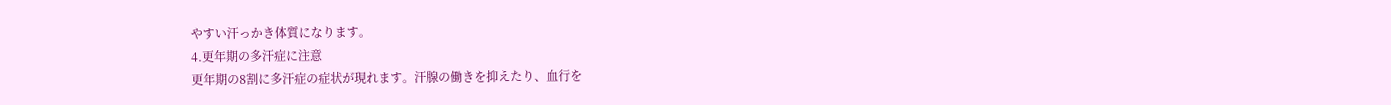やすい汗っかき体質になります。
4.更年期の多汗症に注意
更年期の8割に多汗症の症状が現れます。汗腺の働きを抑えたり、血行を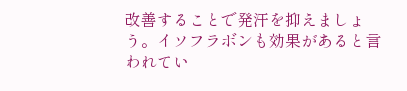改善することで発汗を抑えましょう。イソフラボンも効果があると言われてい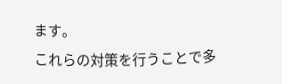ます。
これらの対策を行うことで多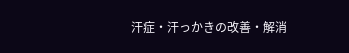汗症・汗っかきの改善・解消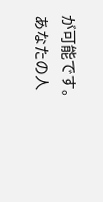が可能です。
あなたの人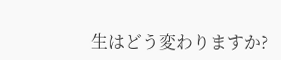生はどう変わりますか?